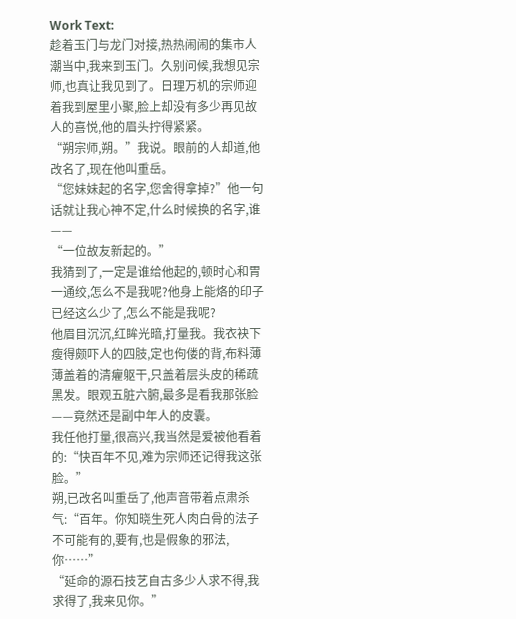Work Text:
趁着玉门与龙门对接,热热闹闹的集市人潮当中,我来到玉门。久别问候,我想见宗师,也真让我见到了。日理万机的宗师迎着我到屋里小聚,脸上却没有多少再见故人的喜悦,他的眉头拧得紧紧。
“朔宗师,朔。”我说。眼前的人却道,他改名了,现在他叫重岳。
“您妹妹起的名字,您舍得拿掉?”他一句话就让我心神不定,什么时候换的名字,谁——
“一位故友新起的。”
我猜到了,一定是谁给他起的,顿时心和胃一通绞,怎么不是我呢?他身上能烙的印子已经这么少了,怎么不能是我呢?
他眉目沉沉,红眸光暗,打量我。我衣袂下瘦得颇吓人的四肢,定也佝偻的背,布料薄薄盖着的清癯躯干,只盖着层头皮的稀疏黑发。眼观五脏六腑,最多是看我那张脸——竟然还是副中年人的皮囊。
我任他打量,很高兴,我当然是爱被他看着的:“快百年不见,难为宗师还记得我这张脸。”
朔,已改名叫重岳了,他声音带着点肃杀气:“百年。你知晓生死人肉白骨的法子不可能有的,要有,也是假象的邪法,你……”
“延命的源石技艺自古多少人求不得,我求得了,我来见你。”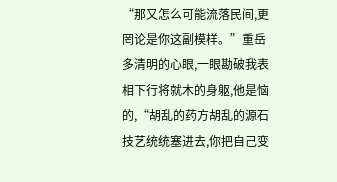“那又怎么可能流落民间,更罔论是你这副模样。”重岳多清明的心眼,一眼勘破我表相下行将就木的身躯,他是恼的,“胡乱的药方胡乱的源石技艺统统塞进去,你把自己变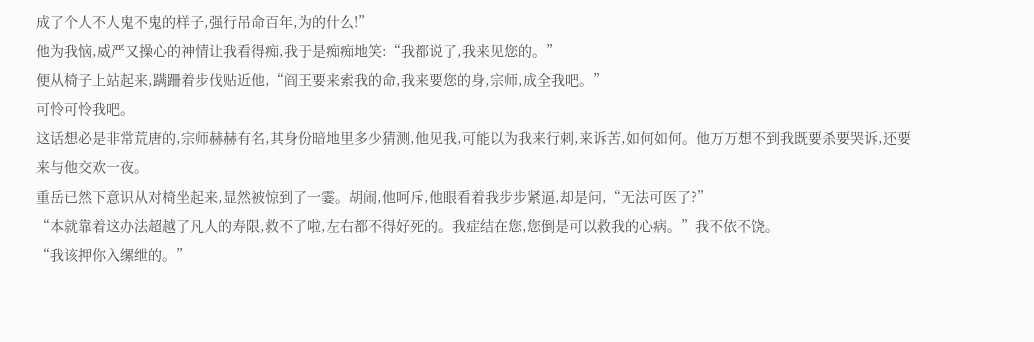成了个人不人鬼不鬼的样子,强行吊命百年,为的什么!”
他为我恼,威严又操心的神情让我看得痴,我于是痴痴地笑:“我都说了,我来见您的。”
便从椅子上站起来,蹒跚着步伐贴近他,“阎王要来索我的命,我来要您的身,宗师,成全我吧。”
可怜可怜我吧。
这话想必是非常荒唐的,宗师赫赫有名,其身份暗地里多少猜测,他见我,可能以为我来行刺,来诉苦,如何如何。他万万想不到我既要杀要哭诉,还要来与他交欢一夜。
重岳已然下意识从对椅坐起来,显然被惊到了一霎。胡闹,他呵斥,他眼看着我步步紧逼,却是问,“无法可医了?”
“本就靠着这办法超越了凡人的寿限,救不了啦,左右都不得好死的。我症结在您,您倒是可以救我的心病。”我不依不饶。
“我该押你入缧绁的。”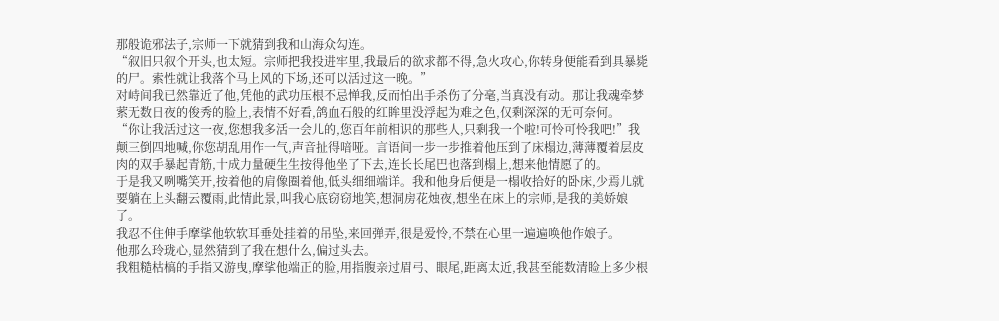那般诡邪法子,宗师一下就猜到我和山海众勾连。
“叙旧只叙个开头,也太短。宗师把我投进牢里,我最后的欲求都不得,急火攻心,你转身便能看到具暴毙的尸。索性就让我落个马上风的下场,还可以活过这一晚。”
对峙间我已然靠近了他,凭他的武功压根不忌惮我,反而怕出手杀伤了分毫,当真没有动。那让我魂牵梦萦无数日夜的俊秀的脸上,表情不好看,鸽血石般的红眸里没浮起为难之色,仅剩深深的无可奈何。
“你让我活过这一夜,您想我多活一会儿的,您百年前相识的那些人,只剩我一个啦!可怜可怜我吧!”我颠三倒四地喊,你您胡乱用作一气,声音扯得喑哑。言语间一步一步推着他压到了床榻边,薄薄覆着层皮肉的双手暴起青筋,十成力量硬生生按得他坐了下去,连长长尾巴也落到榻上,想来他情愿了的。
于是我又咧嘴笑开,按着他的肩像圈着他,低头细细端详。我和他身后便是一榻收拾好的卧床,少焉儿就要躺在上头翻云覆雨,此情此景,叫我心底窃窃地笑,想洞房花烛夜,想坐在床上的宗师,是我的美娇娘了。
我忍不住伸手摩挲他软软耳垂处挂着的吊坠,来回弹弄,很是爱怜,不禁在心里一遍遍唤他作娘子。
他那么玲珑心,显然猜到了我在想什么,偏过头去。
我粗糙枯槁的手指又游曳,摩挲他端正的脸,用指腹亲过眉弓、眼尾,距离太近,我甚至能数清睑上多少根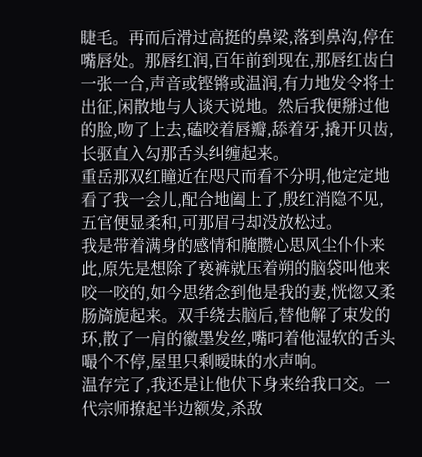睫毛。再而后滑过高挺的鼻梁,落到鼻沟,停在嘴唇处。那唇红润,百年前到现在,那唇红齿白一张一合,声音或铿锵或温润,有力地发令将士出征,闲散地与人谈天说地。然后我便掰过他的脸,吻了上去,磕咬着唇瓣,舔着牙,撬开贝齿,长驱直入勾那舌头纠缠起来。
重岳那双红瞳近在咫尺而看不分明,他定定地看了我一会儿,配合地阖上了,殷红消隐不见,五官便显柔和,可那眉弓却没放松过。
我是带着满身的感情和腌臜心思风尘仆仆来此,原先是想除了亵裤就压着朔的脑袋叫他来咬一咬的,如今思绪念到他是我的妻,恍惚又柔肠旖旎起来。双手绕去脑后,替他解了束发的环,散了一肩的徽墨发丝,嘴叼着他湿软的舌头嘬个不停,屋里只剩暧昧的水声响。
温存完了,我还是让他伏下身来给我口交。一代宗师撩起半边额发,杀敌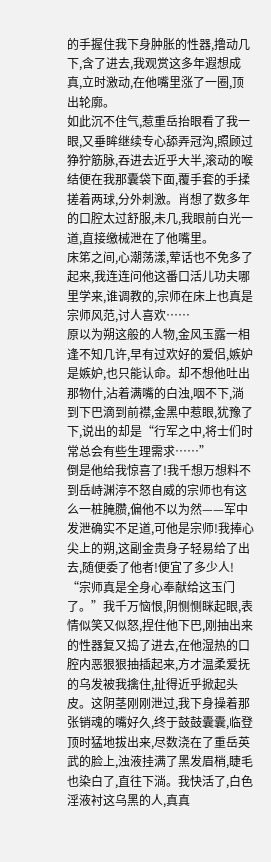的手握住我下身肿胀的性器,撸动几下,含了进去,我观赏这多年遐想成真,立时激动,在他嘴里涨了一圈,顶出轮廓。
如此沉不住气,惹重岳抬眼看了我一眼,又垂眸继续专心舔弄冠沟,照顾过狰狞筋脉,吞进去近乎大半,滚动的喉结便在我那囊袋下面,覆手套的手揉搓着两球,分外刺激。肖想了数多年的口腔太过舒服,未几,我眼前白光一道,直接缴械泄在了他嘴里。
床笫之间,心潮荡漾,荤话也不免多了起来,我连连问他这番口活儿功夫哪里学来,谁调教的,宗师在床上也真是宗师风范,讨人喜欢……
原以为朔这般的人物,金风玉露一相逢不知几许,早有过欢好的爱侣,嫉妒是嫉妒,也只能认命。却不想他吐出那物什,沾着满嘴的白浊,咽不下,淌到下巴滴到前襟,金黑中惹眼,犹豫了下,说出的却是“行军之中,将士们时常总会有些生理需求……”
倒是他给我惊喜了!我千想万想料不到岳峙渊渟不怒自威的宗师也有这么一桩腌臜,偏他不以为然——军中发泄确实不足道,可他是宗师!我捧心尖上的朔,这副金贵身子轻易给了出去,随便委了他者!便宜了多少人!
“宗师真是全身心奉献给这玉门了。”我千万恼恨,阴恻恻眯起眼,表情似笑又似怒,捏住他下巴,刚抽出来的性器复又捣了进去,在他湿热的口腔内恶狠狠抽插起来,方才温柔爱抚的乌发被我擒住,扯得近乎掀起头皮。这阴茎刚刚泄过,我下身操着那张销魂的嘴好久,终于鼓鼓囊囊,临登顶时猛地拔出来,尽数浇在了重岳英武的脸上,浊液挂满了黑发眉梢,睫毛也染白了,直往下淌。我快活了,白色淫液衬这乌黑的人,真真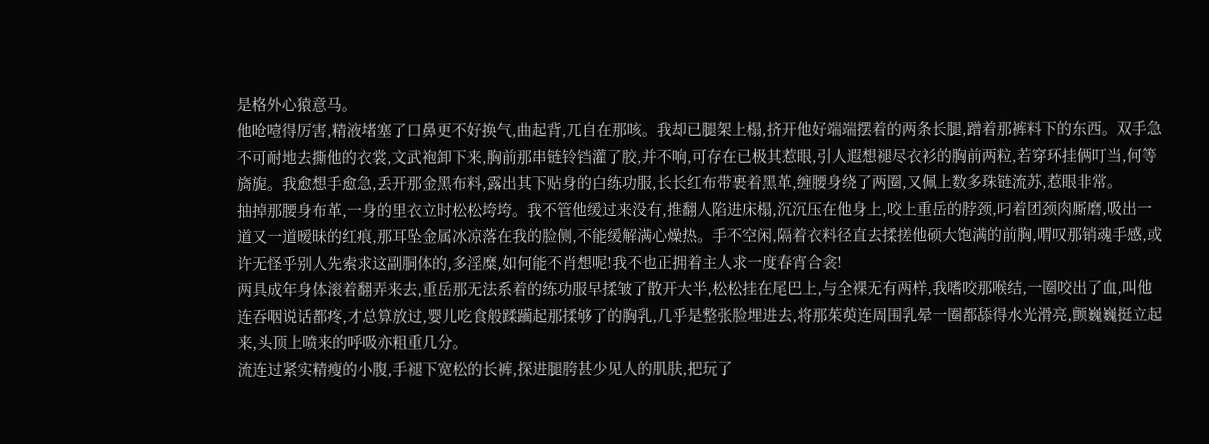是格外心猿意马。
他呛噎得厉害,精液堵塞了口鼻更不好换气,曲起背,兀自在那咳。我却已腿架上榻,挤开他好端端摆着的两条长腿,蹭着那裤料下的东西。双手急不可耐地去撕他的衣裳,文武袍卸下来,胸前那串链铃铛灌了胶,并不响,可存在已极其惹眼,引人遐想褪尽衣衫的胸前两粒,若穿环挂俩叮当,何等旖旎。我愈想手愈急,丢开那金黑布料,露出其下贴身的白练功服,长长红布带裹着黑革,缠腰身绕了两圈,又佩上数多珠链流苏,惹眼非常。
抽掉那腰身布革,一身的里衣立时松松垮垮。我不管他缓过来没有,推翻人陷进床榻,沉沉压在他身上,咬上重岳的脖颈,叼着团颈肉厮磨,吸出一道又一道暧昧的红痕,那耳坠金属冰凉落在我的脸侧,不能缓解满心燥热。手不空闲,隔着衣料径直去揉搓他硕大饱满的前胸,喟叹那销魂手感,或许无怪乎别人先索求这副胴体的,多淫糜,如何能不肖想呢!我不也正拥着主人求一度春宵合衾!
两具成年身体滚着翻弄来去,重岳那无法系着的练功服早揉皱了散开大半,松松挂在尾巴上,与全裸无有两样,我嗜咬那喉结,一圈咬出了血,叫他连吞咽说话都疼,才总算放过,婴儿吃食般蹂躏起那揉够了的胸乳,几乎是整张脸埋进去,将那茱萸连周围乳晕一圈都舔得水光滑亮,颤巍巍挺立起来,头顶上喷来的呼吸亦粗重几分。
流连过紧实精瘦的小腹,手褪下宽松的长裤,探进腿胯甚少见人的肌肤,把玩了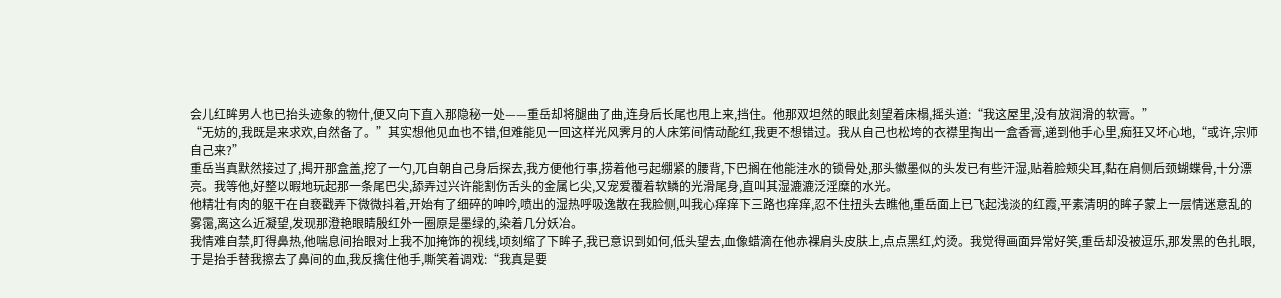会儿红眸男人也已抬头迹象的物什,便又向下直入那隐秘一处——重岳却将腿曲了曲,连身后长尾也甩上来,挡住。他那双坦然的眼此刻望着床榻,摇头道:“我这屋里,没有放润滑的软膏。”
“无妨的,我既是来求欢,自然备了。”其实想他见血也不错,但难能见一回这样光风霁月的人床笫间情动酡红,我更不想错过。我从自己也松垮的衣襟里掏出一盒香膏,递到他手心里,痴狂又坏心地,“或许,宗师自己来?”
重岳当真默然接过了,揭开那盒盖,挖了一勺,兀自朝自己身后探去,我方便他行事,捞着他弓起绷紧的腰背,下巴搁在他能洼水的锁骨处,那头徽墨似的头发已有些汗湿,贴着脸颊尖耳,黏在肩侧后颈蝴蝶骨,十分漂亮。我等他,好整以暇地玩起那一条尾巴尖,舔弄过兴许能割伤舌头的金属匕尖,又宠爱覆着软鳞的光滑尾身,直叫其湿漉漉泛淫糜的水光。
他精壮有肉的躯干在自亵戳弄下微微抖着,开始有了细碎的呻吟,喷出的湿热呼吸逸散在我脸侧,叫我心痒痒下三路也痒痒,忍不住扭头去瞧他,重岳面上已飞起浅淡的红霞,平素清明的眸子蒙上一层情迷意乱的雾霭,离这么近凝望,发现那澄艳眼睛殷红外一圈原是墨绿的,染着几分妖冶。
我情难自禁,盯得鼻热,他喘息间抬眼对上我不加掩饰的视线,顷刻缩了下眸子,我已意识到如何,低头望去,血像蜡滴在他赤裸肩头皮肤上,点点黑红,灼烫。我觉得画面异常好笑,重岳却没被逗乐,那发黑的色扎眼,于是抬手替我擦去了鼻间的血,我反擒住他手,嘶笑着调戏:“我真是要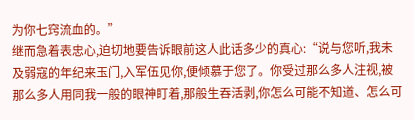为你七窍流血的。”
继而急着表忠心,迫切地要告诉眼前这人此话多少的真心:“说与您听,我未及弱寇的年纪来玉门,入军伍见你,便倾慕于您了。你受过那么多人注视,被那么多人用同我一般的眼神盯着,那般生吞活剥,你怎么可能不知道、怎么可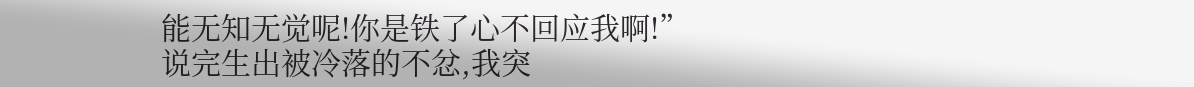能无知无觉呢!你是铁了心不回应我啊!”
说完生出被冷落的不忿,我突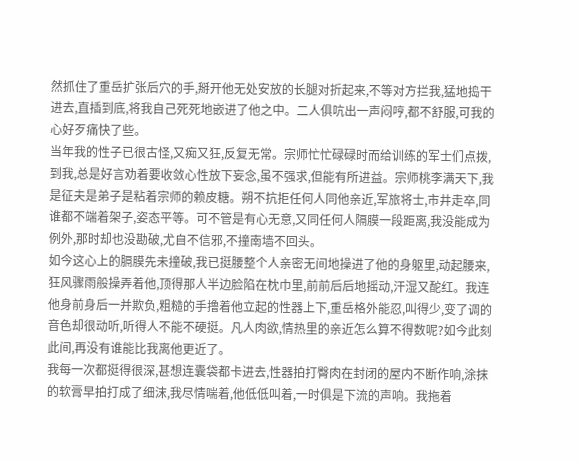然抓住了重岳扩张后穴的手,掰开他无处安放的长腿对折起来,不等对方拦我,猛地捣干进去,直插到底,将我自己死死地嵌进了他之中。二人俱吭出一声闷哼,都不舒服,可我的心好歹痛快了些。
当年我的性子已很古怪,又痴又狂,反复无常。宗师忙忙碌碌时而给训练的军士们点拨,到我,总是好言劝着要收敛心性放下妄念,虽不强求,但能有所进益。宗师桃李满天下,我是征夫是弟子是粘着宗师的赖皮糖。朔不抗拒任何人同他亲近,军旅将士,市井走卒,同谁都不端着架子,姿态平等。可不管是有心无意,又同任何人隔膜一段距离,我没能成为例外,那时却也没勘破,尤自不信邪,不撞南墙不回头。
如今这心上的膈膜先未撞破,我已挺腰整个人亲密无间地操进了他的身躯里,动起腰来,狂风骤雨般操弄着他,顶得那人半边脸陷在枕巾里,前前后后地摇动,汗湿又酡红。我连他身前身后一并欺负,粗糙的手撸着他立起的性器上下,重岳格外能忍,叫得少,变了调的音色却很动听,听得人不能不硬挺。凡人肉欲,情热里的亲近怎么算不得数呢?如今此刻此间,再没有谁能比我离他更近了。
我每一次都挺得很深,甚想连囊袋都卡进去,性器拍打臀肉在封闭的屋内不断作响,涂抹的软膏早拍打成了细沫,我尽情喘着,他低低叫着,一时俱是下流的声响。我拖着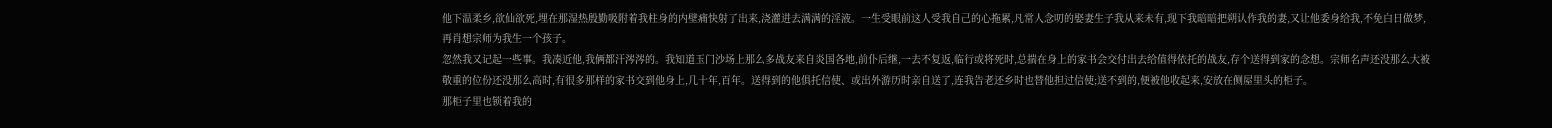他下温柔乡,欲仙欲死,埋在那湿热殷勤吸附着我柱身的内壁痛快射了出来,浇灌进去满满的淫液。一生受眼前这人受我自己的心拖累,凡常人念叨的娶妻生子我从来未有,现下我暗暗把朔认作我的妻,又让他委身给我,不免白日做梦,再肖想宗师为我生一个孩子。
忽然我又记起一些事。我凑近他,我俩都汗涔涔的。我知道玉门沙场上那么多战友来自炎国各地,前仆后继,一去不复返,临行或将死时,总揣在身上的家书会交付出去给值得依托的战友,存个送得到家的念想。宗师名声还没那么大被敬重的位份还没那么高时,有很多那样的家书交到他身上,几十年,百年。送得到的他俱托信使、或出外游历时亲自送了,连我告老还乡时也替他担过信使;送不到的,便被他收起来,安放在侧屋里头的柜子。
那柜子里也锁着我的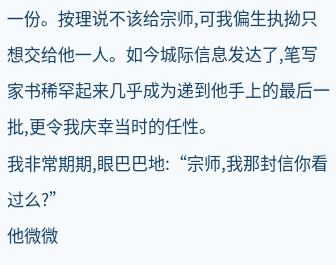一份。按理说不该给宗师,可我偏生执拗只想交给他一人。如今城际信息发达了,笔写家书稀罕起来几乎成为递到他手上的最后一批,更令我庆幸当时的任性。
我非常期期,眼巴巴地:“宗师,我那封信你看过么?”
他微微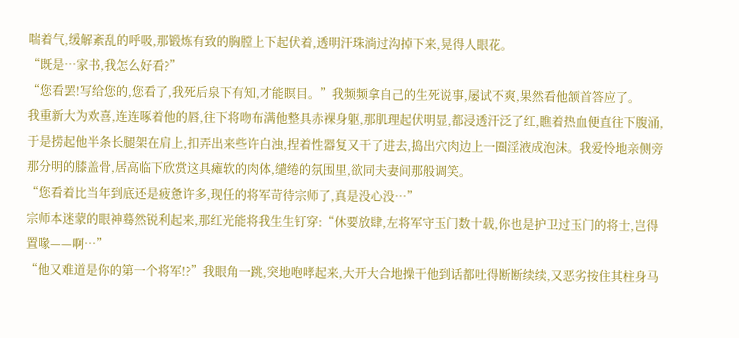喘着气,缓解紊乱的呼吸,那锻炼有致的胸膛上下起伏着,透明汗珠淌过沟掉下来,晃得人眼花。
“既是…家书,我怎么好看?”
“您看罢!写给您的,您看了,我死后泉下有知,才能瞑目。”我频频拿自己的生死说事,屡试不爽,果然看他颔首答应了。
我重新大为欢喜,连连啄着他的唇,往下将吻布满他整具赤裸身躯,那肌理起伏明显,都浸透汗泛了红,瞧着热血便直往下腹涌,于是捞起他半条长腿架在肩上,扣弄出来些许白浊,捏着性器复又干了进去,捣出穴肉边上一圈淫液成泡沫。我爱怜地亲侧旁那分明的膝盖骨,居高临下欣赏这具瘫软的肉体,缱绻的氛围里,欲同夫妻间那般调笑。
“您看着比当年到底还是疲惫许多,现任的将军苛待宗师了,真是没心没…”
宗师本迷蒙的眼神蓦然锐利起来,那红光能将我生生钉穿:“休要放肆,左将军守玉门数十载,你也是护卫过玉门的将士,岂得置喙——啊…”
“他又难道是你的第一个将军!?”我眼角一跳,突地咆哮起来,大开大合地操干他到话都吐得断断续续,又恶劣按住其柱身马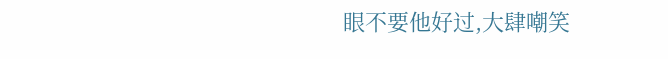眼不要他好过,大肆嘲笑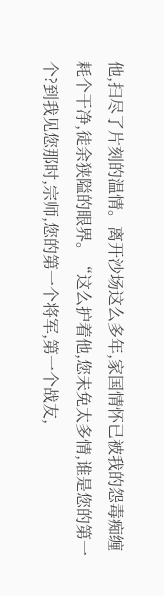他,扫尽了片刻的温情。离开沙场这么多年,家国情怀已被我的怨毒痴缠耗个干净,徒余狭隘的眼界。“这么护着他,您未免太多情,谁是您的第一个?到我见您那时,宗师,您的第一个将军,第一个战友,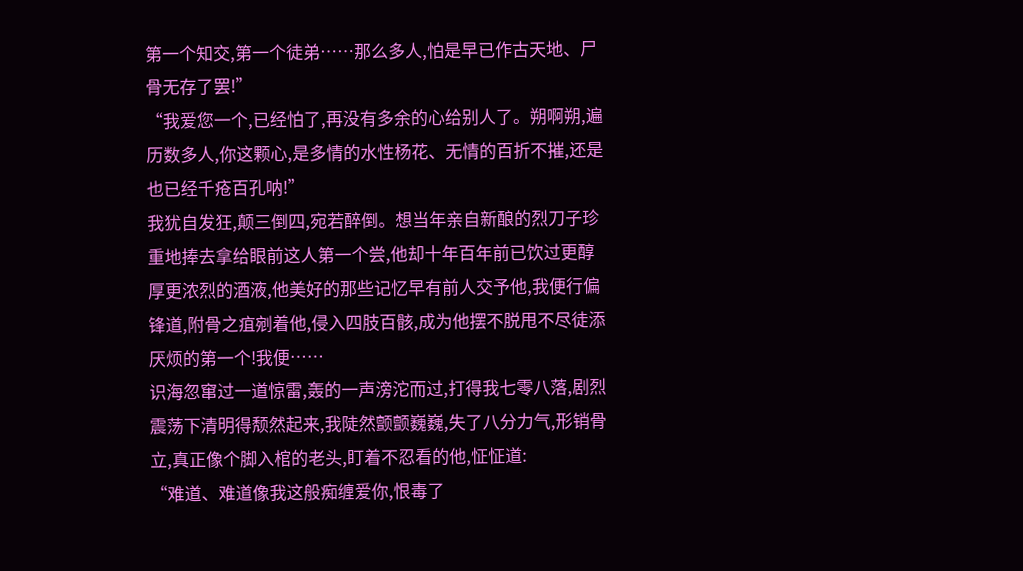第一个知交,第一个徒弟……那么多人,怕是早已作古天地、尸骨无存了罢!”
“我爱您一个,已经怕了,再没有多余的心给别人了。朔啊朔,遍历数多人,你这颗心,是多情的水性杨花、无情的百折不摧,还是也已经千疮百孔呐!”
我犹自发狂,颠三倒四,宛若醉倒。想当年亲自新酿的烈刀子珍重地捧去拿给眼前这人第一个尝,他却十年百年前已饮过更醇厚更浓烈的酒液,他美好的那些记忆早有前人交予他,我便行偏锋道,附骨之疽剜着他,侵入四肢百骸,成为他摆不脱甩不尽徒添厌烦的第一个!我便……
识海忽窜过一道惊雷,轰的一声滂沱而过,打得我七零八落,剧烈震荡下清明得颓然起来,我陡然颤颤巍巍,失了八分力气,形销骨立,真正像个脚入棺的老头,盯着不忍看的他,怔怔道:
“难道、难道像我这般痴缠爱你,恨毒了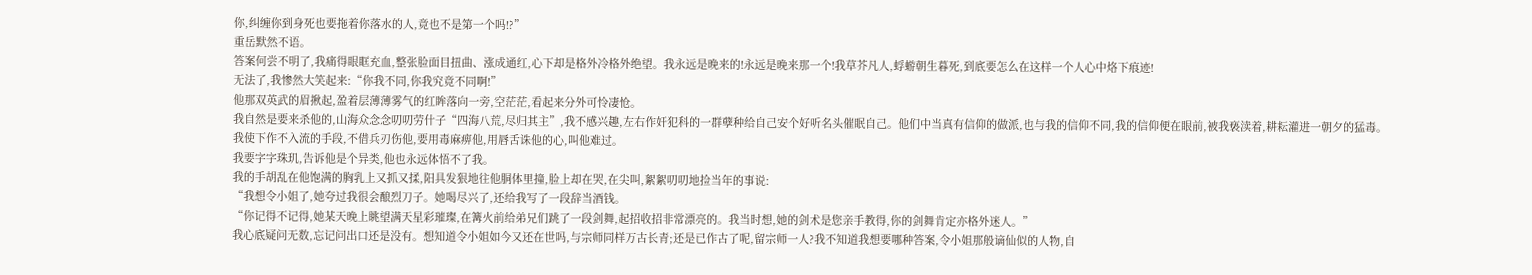你,纠缠你到身死也要拖着你落水的人,竟也不是第一个吗!?”
重岳默然不语。
答案何尝不明了,我痛得眼眶充血,整张脸面目扭曲、涨成通红,心下却是格外冷格外绝望。我永远是晚来的!永远是晚来那一个!我草芥凡人,蜉蝣朝生暮死,到底要怎么在这样一个人心中烙下痕迹!
无法了,我惨然大笑起来:“你我不同,你我究竟不同啊!”
他那双英武的眉揪起,盈着层薄薄雾气的红眸落向一旁,空茫茫,看起来分外可怜凄怆。
我自然是要来杀他的,山海众念念叨叨劳什子“四海八荒,尽归其主”,我不感兴趣,左右作奸犯科的一群孽种给自己安个好听名头催眠自己。他们中当真有信仰的做派,也与我的信仰不同,我的信仰便在眼前,被我亵渎着,耕耘灌进一朝夕的猛毒。
我使下作不入流的手段,不借兵刃伤他,要用毒麻痹他,用唇舌诛他的心,叫他难过。
我要字字珠玑,告诉他是个异类,他也永远体悟不了我。
我的手胡乱在他饱满的胸乳上又抓又揉,阳具发狠地往他胴体里撞,脸上却在哭,在尖叫,絮絮叨叨地捡当年的事说:
“我想令小姐了,她夸过我很会酿烈刀子。她喝尽兴了,还给我写了一段辞当酒钱。
“你记得不记得,她某天晚上眺望满天星彩璀璨,在篝火前给弟兄们跳了一段剑舞,起招收招非常漂亮的。我当时想,她的剑术是您亲手教得,你的剑舞肯定亦格外迷人。”
我心底疑问无数,忘记问出口还是没有。想知道令小姐如今又还在世吗,与宗师同样万古长青;还是已作古了呢,留宗师一人?我不知道我想要哪种答案,令小姐那般谪仙似的人物,自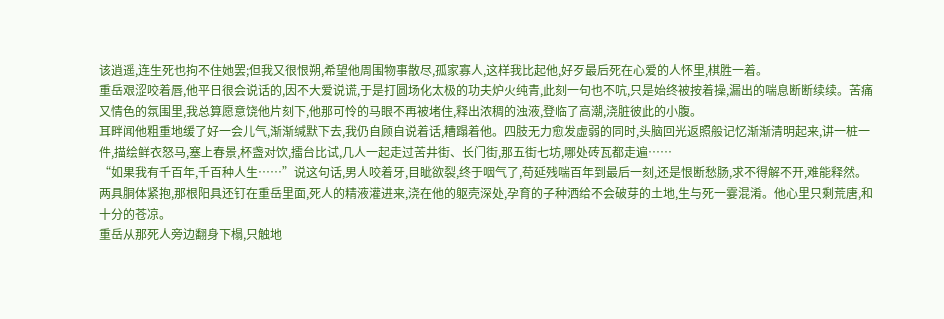该逍遥,连生死也拘不住她罢;但我又很恨朔,希望他周围物事散尽,孤家寡人,这样我比起他,好歹最后死在心爱的人怀里,棋胜一着。
重岳艰涩咬着唇,他平日很会说话的,因不大爱说谎,于是打圆场化太极的功夫炉火纯青,此刻一句也不吭,只是始终被按着操,漏出的喘息断断续续。苦痛又情色的氛围里,我总算愿意饶他片刻下,他那可怜的马眼不再被堵住,释出浓稠的浊液,登临了高潮,浇脏彼此的小腹。
耳畔闻他粗重地缓了好一会儿气,渐渐缄默下去,我仍自顾自说着话,糟蹋着他。四肢无力愈发虚弱的同时,头脑回光返照般记忆渐渐清明起来,讲一桩一件,描绘鲜衣怒马,塞上春景,杯盏对饮,擂台比试,几人一起走过苦井街、长门街,那五街七坊,哪处砖瓦都走遍……
“如果我有千百年,千百种人生……”说这句话,男人咬着牙,目眦欲裂,终于咽气了,苟延残喘百年到最后一刻,还是恨断愁肠,求不得解不开,难能释然。
两具胴体紧抱,那根阳具还钉在重岳里面,死人的精液灌进来,浇在他的躯壳深处,孕育的子种洒给不会破芽的土地,生与死一霎混淆。他心里只剩荒唐,和十分的苍凉。
重岳从那死人旁边翻身下榻,只触地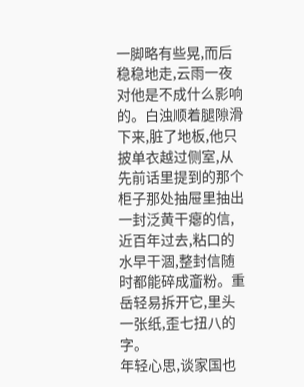一脚略有些晃,而后稳稳地走,云雨一夜对他是不成什么影响的。白浊顺着腿隙滑下来,脏了地板,他只披单衣越过侧室,从先前话里提到的那个柜子那处抽屉里抽出一封泛黄干瘪的信,近百年过去,粘口的水早干涸,整封信随时都能碎成齑粉。重岳轻易拆开它,里头一张纸,歪七扭八的字。
年轻心思,谈家国也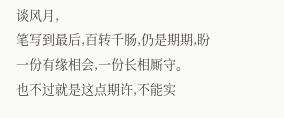谈风月,
笔写到最后,百转千肠,仍是期期,盼一份有缘相会,一份长相厮守。
也不过就是这点期许,不能实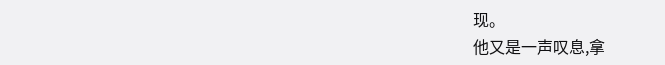现。
他又是一声叹息,拿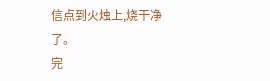信点到火烛上,烧干净了。
完